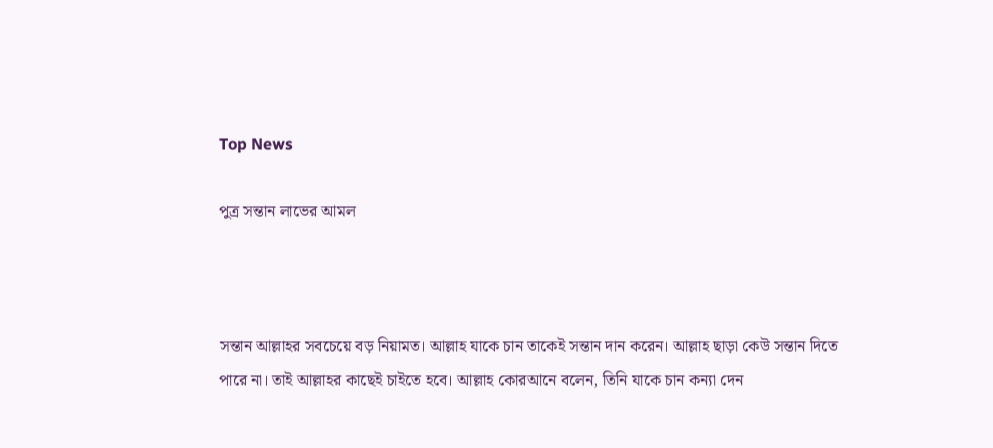Top News

পুত্র সন্তান লাভের আমল



সন্তান আল্লাহর সবচেয়ে বড় নিয়ামত। আল্লাহ যাকে চান তাকেই সন্তান দান করেন। আল্লাহ ছাড়া কেউ সন্তান দিতে পারে না। তাই আল্লাহর কাছেই চাইতে হবে। আল্লাহ কোরআনে বলেন, তিনি যাকে চান কন্যা দেন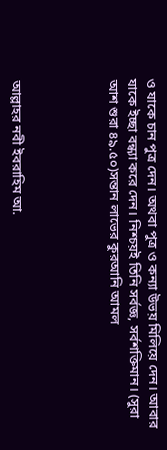ও যাকে চান পুত্র দেন। অথবা পুত্র ও কন্যা উভয় মিলিয়ে দেন। আবার যাকে ইচ্ছা বন্ধ্যা করে দেন। নিশ্চয়ই তিনি সর্বজ্ঞ, সর্বশক্তিমান। (সুরা আশ শুরা ৪৯.৫০)সন্তান লাভের কুরআনি আমল




আল্লাহর নবী ইবরাহিম আ.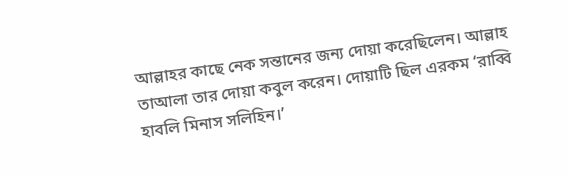আল্লাহর কাছে নেক সন্তানের জন্য দোয়া করেছিলেন। আল্লাহ তাআলা তার দোয়া কবুল করেন। দোয়াটি ছিল এরকম ‘রাব্বি হাবলি মিনাস সলিহিন।’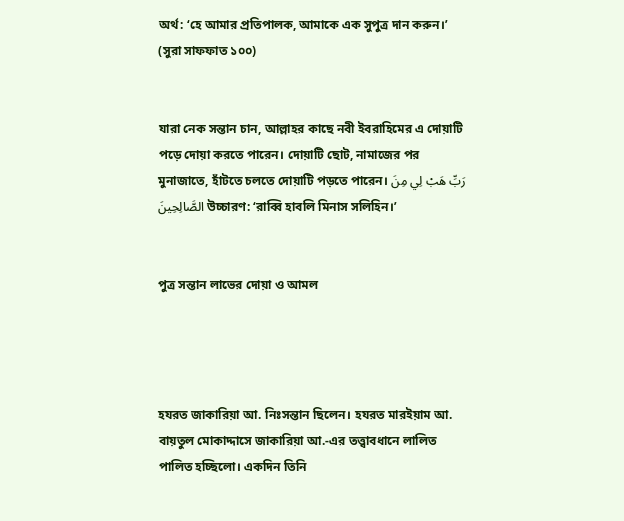অর্থ: ‘হে আমার প্রতিপালক, আমাকে এক সুপুত্র দান করুন।’ (সুরা সাফফাত ১০০)


যারা নেক সন্তান চান, আল্লাহর কাছে নবী ইবরাহিমের এ দোয়াটি পড়ে দোয়া করতে পারেন। দোয়াটি ছোট, নামাজের পর মুনাজাতে, হাঁটতে চলতে দোয়াটি পড়তে পারেন। رَبِّ هَبْ لِي مِنَ الصَّالِحِينَ উচ্চারণ: ‘রাব্বি হাবলি মিনাস সলিহিন।’


পুত্র সন্তান লাভের দোয়া ও আমল




হযরত জাকারিয়া আ. নিঃসন্তান ছিলেন। হযরত মারইয়াম আ. বায়তুল মোকাদ্দাসে জাকারিয়া আ.-এর তত্ত্বাবধানে লালিত পালিত হচ্ছিলো। একদিন তিনি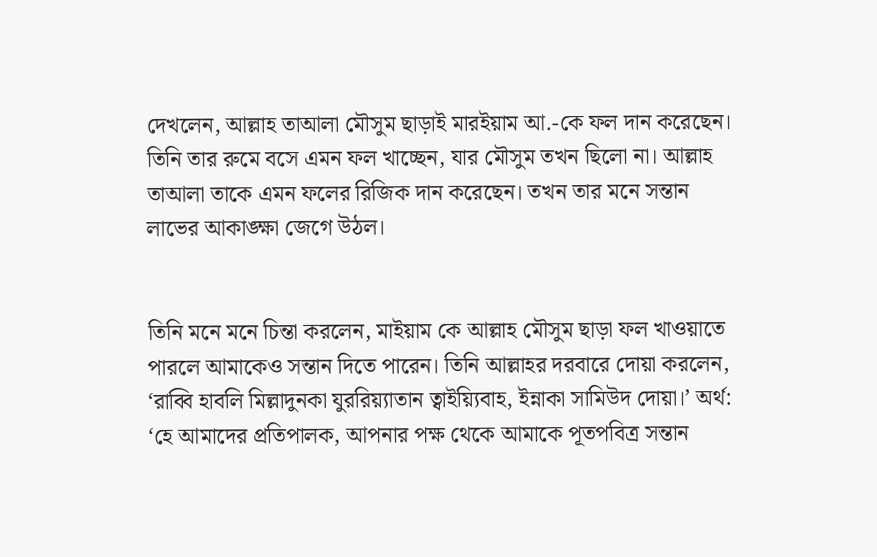দেখলেন, আল্লাহ তাআলা মৌসুম ছাড়াই মারইয়াম আ.-কে ফল দান করেছেন। তিনি তার রুমে বসে এমন ফল খাচ্ছেন, যার মৌসুম তখন ছিলো না। আল্লাহ তাআলা তাকে এমন ফলের রিজিক দান করেছেন। তখন তার মনে সন্তান লাভের আকাঙ্ক্ষা জেগে উঠল।


তিনি মনে মনে চিন্তা করলেন, মাইয়াম কে আল্লাহ মৌসুম ছাড়া ফল খাওয়াতে পারলে আমাকেও সন্তান দিতে পারেন। তিনি আল্লাহর দরবারে দোয়া করলেন, ‘রাব্বি হাবলি মিল্লাদুনকা যুররিয়্যাতান ত্বাইয়্যিবাহ, ইন্নাকা সামিউদ দোয়া।’ অর্থ: ‘হে আমাদের প্রতিপালক, আপনার পক্ষ থেকে আমাকে পূতপবিত্র সন্তান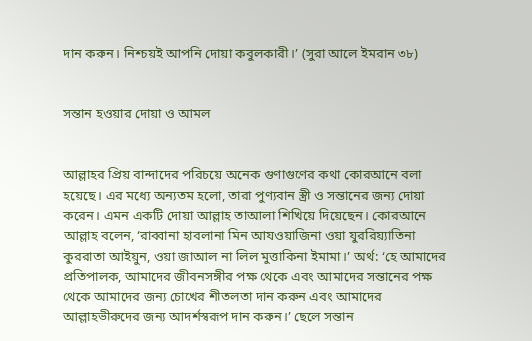দান করুন। নিশ্চয়ই আপনি দোয়া কবুলকারী।’ (সুরা আলে ইমরান ৩৮)


সন্তান হওয়ার দোয়া ও আমল


আল্লাহর প্রিয় বান্দাদের পরিচয়ে অনেক গুণাগুণের কথা কোরআনে বলা হয়েছে। এর মধ্যে অন্যতম হলো, তারা পুণ্যবান স্ত্রী ও সন্তানের জন্য দোয়া করেন। এমন একটি দোয়া আল্লাহ তাআলা শিখিয়ে দিয়েছেন। কোরআনে আল্লাহ বলেন, ‘রাব্বানা হাবলানা মিন আযওয়াজিনা ওয়া যুররিয়্যাতিনা কুররাতা আইয়ুন, ওয়া জাআল না লিল মুত্তাকিনা ইমামা।’ অর্থ: ‘হে আমাদের প্রতিপালক, আমাদের জীবনসঙ্গীর পক্ষ থেকে এবং আমাদের সন্তানের পক্ষ থেকে আমাদের জন্য চোখের শীতলতা দান করুন এবং আমাদের আল্লাহভীরুদের জন্য আদর্শস্বরূপ দান করুন।’ ছেলে সন্তান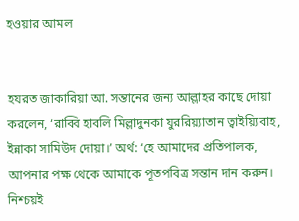হওয়ার আমল


হযরত জাকারিয়া আ. সন্তানের জন্য আল্লাহর কাছে দোয়া করলেন, ‘রাব্বি হাবলি মিল্লাদুনকা যুররিয়্যাতান ত্বাইয়্যিবাহ, ইন্নাকা সামিউদ দোয়া।’ অর্থ: ‘হে আমাদের প্রতিপালক, আপনার পক্ষ থেকে আমাকে পূতপবিত্র সন্তান দান করুন। নিশ্চয়ই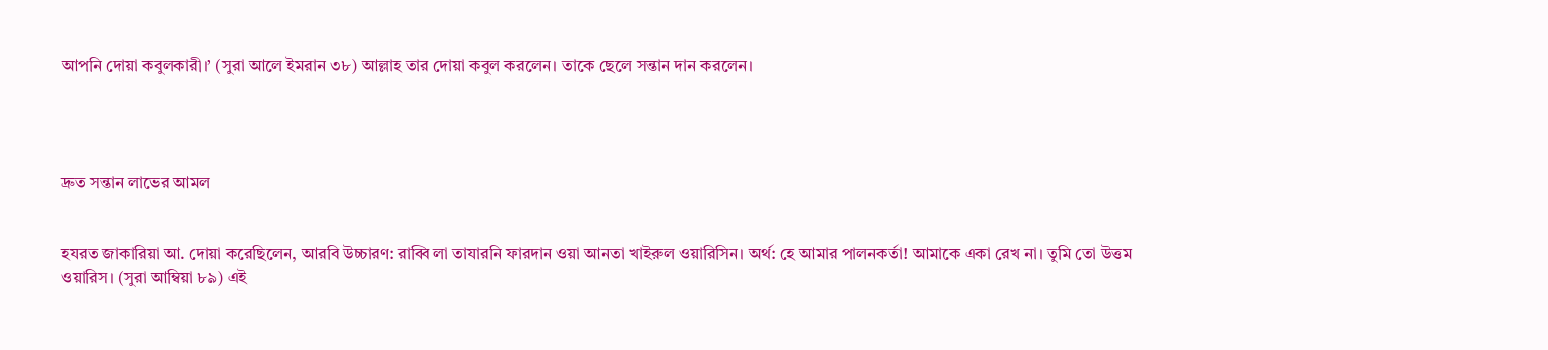আপনি দোয়া কবুলকারী।’ (সুরা আলে ইমরান ৩৮) আল্লাহ তার দোয়া কবুল করলেন। তাকে ছেলে সন্তান দান করলেন।




দ্রুত সন্তান লাভের আমল


হযরত জাকারিয়া আ. দোয়া করেছিলেন, আরবি উচ্চারণ: রাব্বি লা তাযারনি ফারদান ওয়া আনতা খাইরুল ওয়ারিসিন। অর্থ: হে আমার পালনকর্তা! আমাকে একা রেখ না। তুমি তো উত্তম ওয়ারিস। (সুরা আম্বিয়া ৮৯) এই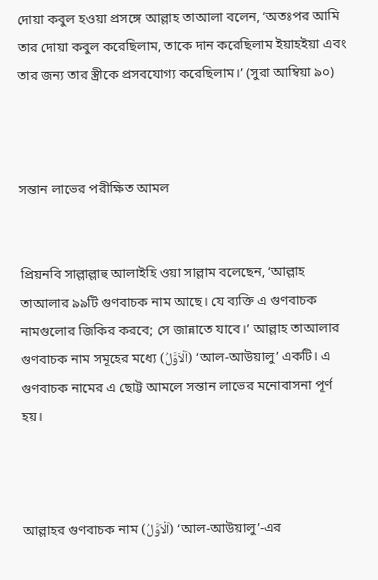দোয়া কবুল হওয়া প্রসঙ্গে আল্লাহ তাআলা বলেন, ‘অতঃপর আমি তার দোয়া কবুল করেছিলাম, তাকে দান করেছিলাম ইয়াহইয়া এবং তার জন্য তার স্ত্রীকে প্রসবযোগ্য করেছিলাম।’ (সুরা আম্বিয়া ৯০)



সন্তান লাভের পরীক্ষিত আমল


প্রিয়নবি সাল্লাল্লাহু আলাইহি ওয়া সাল্লাম বলেছেন, ‘আল্লাহ তাআলার ৯৯টি গুণবাচক নাম আছে। যে ব্যক্তি এ গুণবাচক নামগুলোর জিকির করবে; সে জান্নাতে যাবে।’ আল্লাহ তাআলার গুণবাচক নাম সমূহের মধ্যে (اَلْاَوَّلُ) ‘আল-আউয়ালু’ একটি। এ গুণবাচক নামের এ ছোট্ট আমলে সন্তান লাভের মনোবাসনা পূর্ণ হয়।



আল্লাহর গুণবাচক নাম (اَلْاَوَّلُ) ‘আল-আউয়ালু’-এর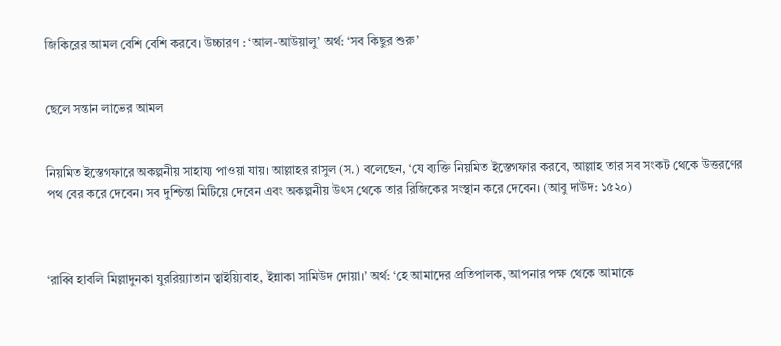জিকিরের আমল বেশি বেশি করবে। উচ্চারণ : ‘আল-আউয়ালু’ অর্থ: ‘সব কিছুর শুরু’


ছেলে সন্তান লাভের আমল


নিয়মিত ইস্তেগফারে অকল্পনীয় সাহায্য পাওয়া যায়। আল্লাহর রাসুল (স.) বলেছেন, ‘যে ব্যক্তি নিয়মিত ইস্তেগফার করবে, আল্লাহ তার সব সংকট থেকে উত্তরণের পথ বের করে দেবেন। সব দুশ্চিন্তা মিটিয়ে দেবেন এবং অকল্পনীয় উৎস থেকে তার রিজিকের সংস্থান করে দেবেন। (আবু দাউদ: ১৫২০)



‘রাব্বি হাবলি মিল্লাদুনকা যুররিয়্যাতান ত্বাইয়্যিবাহ, ইন্নাকা সামিউদ দোয়া।’ অর্থ: ‘হে আমাদের প্রতিপালক, আপনার পক্ষ থেকে আমাকে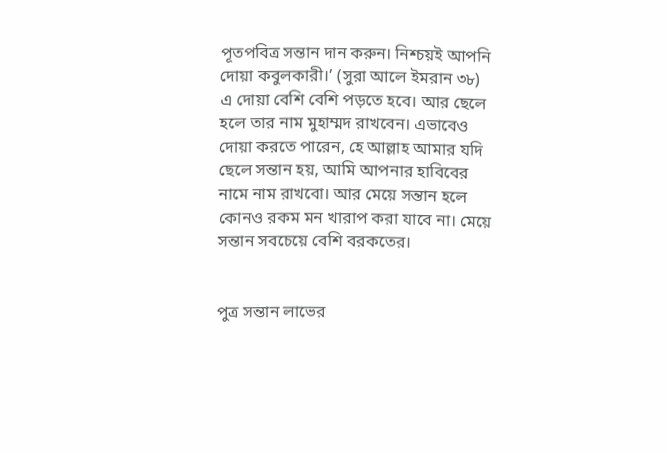পূতপবিত্র সন্তান দান করুন। নিশ্চয়ই আপনি দোয়া কবুলকারী।’ (সুরা আলে ইমরান ৩৮) এ দোয়া বেশি বেশি পড়তে হবে। আর ছেলে হলে তার নাম মুহাম্মদ রাখবেন। এভাবেও দোয়া করতে পারেন, হে আল্লাহ আমার যদি ছেলে সন্তান হয়, আমি আপনার হাবিবের নামে নাম রাখবো। আর মেয়ে সন্তান হলে কোনও রকম মন খারাপ করা যাবে না। মেয়ে সন্তান সবচেয়ে বেশি বরকতের।


পুত্র সন্তান লাভের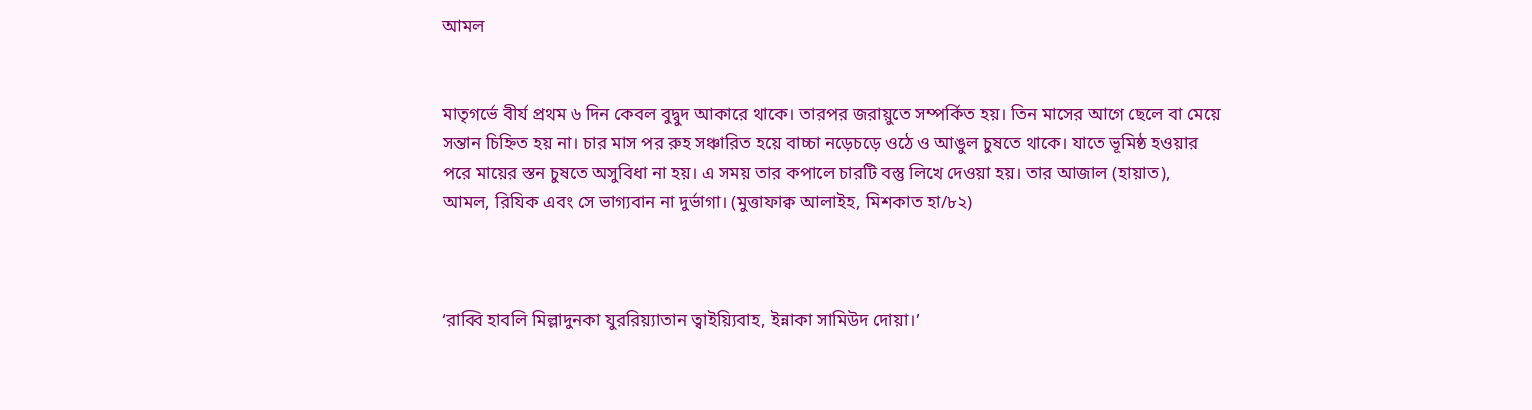আমল


মাতৃগর্ভে বীর্য প্রথম ৬ দিন কেবল বুদ্বুদ আকারে থাকে। তারপর জরায়ুতে সম্পর্কিত হয়। তিন মাসের আগে ছেলে বা মেয়ে সন্তান চিহ্নিত হয় না। চার মাস পর রুহ সঞ্চারিত হয়ে বাচ্চা নড়েচড়ে ওঠে ও আঙুল চুষতে থাকে। যাতে ভূমিষ্ঠ হওয়ার পরে মায়ের স্তন চুষতে অসুবিধা না হয়। এ সময় তার কপালে চারটি বস্তু লিখে দেওয়া হয়। তার আজাল (হায়াত), আমল, রিযিক এবং সে ভাগ্যবান না দুর্ভাগা। (মুত্তাফাক্ব আলাইহ, মিশকাত হা/৮২)



‘রাব্বি হাবলি মিল্লাদুনকা যুররিয়্যাতান ত্বাইয়্যিবাহ, ইন্নাকা সামিউদ দোয়া।’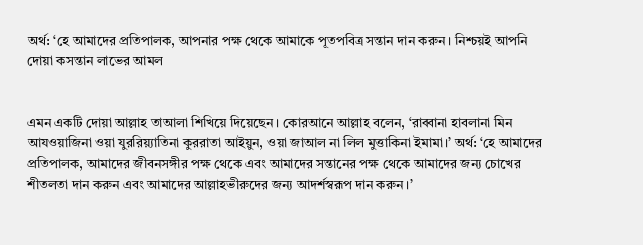অর্থ: ‘হে আমাদের প্রতিপালক, আপনার পক্ষ থেকে আমাকে পূতপবিত্র সন্তান দান করুন। নিশ্চয়ই আপনি দোয়া কসন্তান লাভের আমল


এমন একটি দোয়া আল্লাহ তাআলা শিখিয়ে দিয়েছেন। কোরআনে আল্লাহ বলেন, ‘রাব্বানা হাবলানা মিন আযওয়াজিনা ওয়া যুররিয়্যাতিনা কুররাতা আইয়ুন, ওয়া জাআল না লিল মুত্তাকিনা ইমামা।’ অর্থ: ‘হে আমাদের প্রতিপালক, আমাদের জীবনসঙ্গীর পক্ষ থেকে এবং আমাদের সন্তানের পক্ষ থেকে আমাদের জন্য চোখের শীতলতা দান করুন এবং আমাদের আল্লাহভীরুদের জন্য আদর্শস্বরূপ দান করুন।’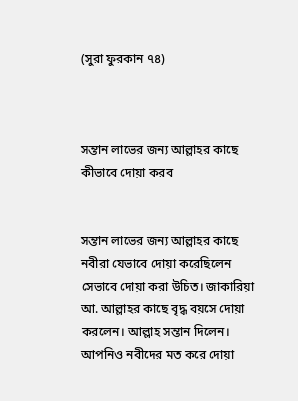(সুরা ফুরকান ৭৪)



সন্তান লাভের জন্য আল্লাহর কাছে কীভাবে দোয়া করব


সন্তান লাভের জন্য আল্লাহর কাছে নবীরা যেভাবে দোয়া করেছিলেন সেভাবে দোয়া করা উচিত। জাকারিয়া আ. আল্লাহর কাছে বৃদ্ধ বয়সে দোয়া করলেন। আল্লাহ সন্তান দিলেন। আপনিও নবীদের মত করে দোয়া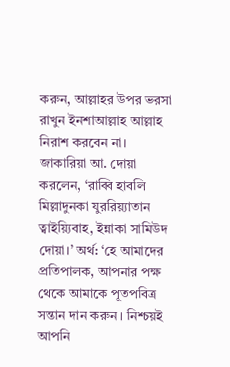করুন, আল্লাহর উপর ভরসা রাখুন ইনশাআল্লাহ আল্লাহ নিরাশ করবেন না। জাকারিয়া আ. দোয়া করলেন, ‘রাব্বি হাবলি মিল্লাদুনকা যুররিয়্যাতান ত্বাইয়্যিবাহ, ইন্নাকা সামিউদ দোয়া।’ অর্থ: ‘হে আমাদের প্রতিপালক, আপনার পক্ষ থেকে আমাকে পূতপবিত্র সন্তান দান করুন। নিশ্চয়ই আপনি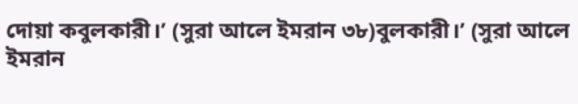দোয়া কবুলকারী।’ (সুরা আলে ইমরান ৩৮)বুলকারী।’ (সুরা আলে ইমরান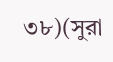৩৮)(সুরা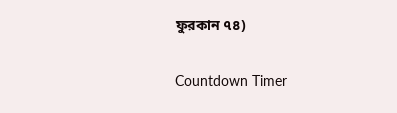ফুরকান ৭৪)

Countdown Timer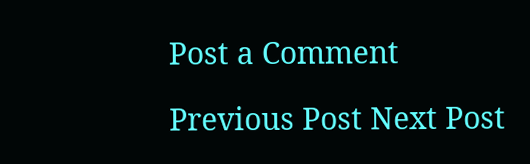Post a Comment

Previous Post Next Post